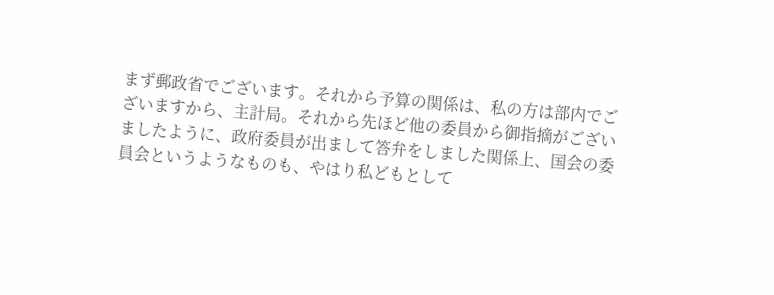まず郵政省でございます。それから予算の関係は、私の方は部内でございますから、主計局。それから先ほど他の委員から御指摘がございましたように、政府委員が出まして答弁をしました関係上、国会の委員会というようなものも、やはり私どもとして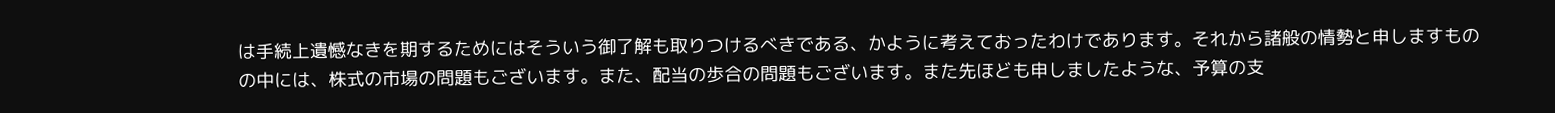は手続上遺憾なきを期するためにはそういう御了解も取りつけるべきである、かように考えておったわけであります。それから諸般の情勢と申しますものの中には、株式の市場の問題もございます。また、配当の歩合の問題もございます。また先ほども申しましたような、予算の支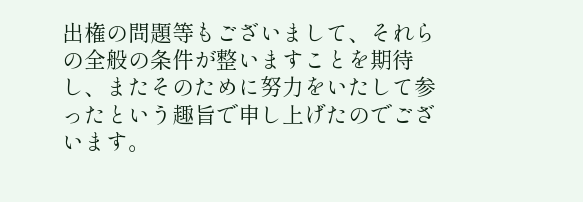出権の問題等もございまして、それらの全般の条件が整いますことを期待し、またそのために努力をいたして参ったという趣旨で申し上げたのでございます。